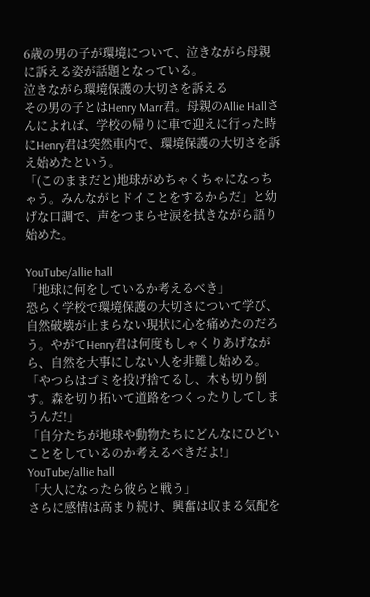6歳の男の子が環境について、泣きながら母親に訴える姿が話題となっている。
泣きながら環境保護の大切さを訴える
その男の子とはHenry Marr君。母親のAllie Hallさんによれば、学校の帰りに車で迎えに行った時にHenry君は突然車内で、環境保護の大切さを訴え始めたという。
「(このままだと)地球がめちゃくちゃになっちゃう。みんながヒドイことをするからだ」と幼げな口調で、声をつまらせ涙を拭きながら語り始めた。

YouTube/allie hall
「地球に何をしているか考えるべき」
恐らく学校で環境保護の大切さについて学び、自然破壊が止まらない現状に心を痛めたのだろう。やがてHenry君は何度もしゃくりあげながら、自然を大事にしない人を非難し始める。
「やつらはゴミを投げ捨てるし、木も切り倒す。森を切り拓いて道路をつくったりしてしまうんだ!」
「自分たちが地球や動物たちにどんなにひどいことをしているのか考えるべきだよ!」
YouTube/allie hall
「大人になったら彼らと戦う」
さらに感情は高まり続け、興奮は収まる気配を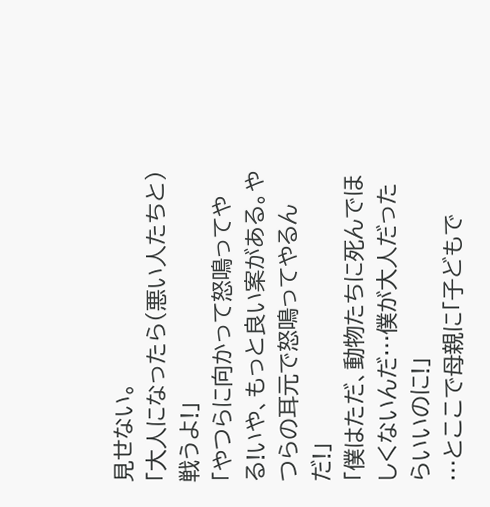見せない。
「大人になったら(悪い人たちと)戦うよ!」
「やつらに向かって怒鳴ってやる!いや、もっと良い案がある。やつらの耳元で怒鳴ってやるんだ!」
「僕はただ、動物たちに死んでほしくないんだ…僕が大人だったらいいのに!」
…とここで母親に「子どもで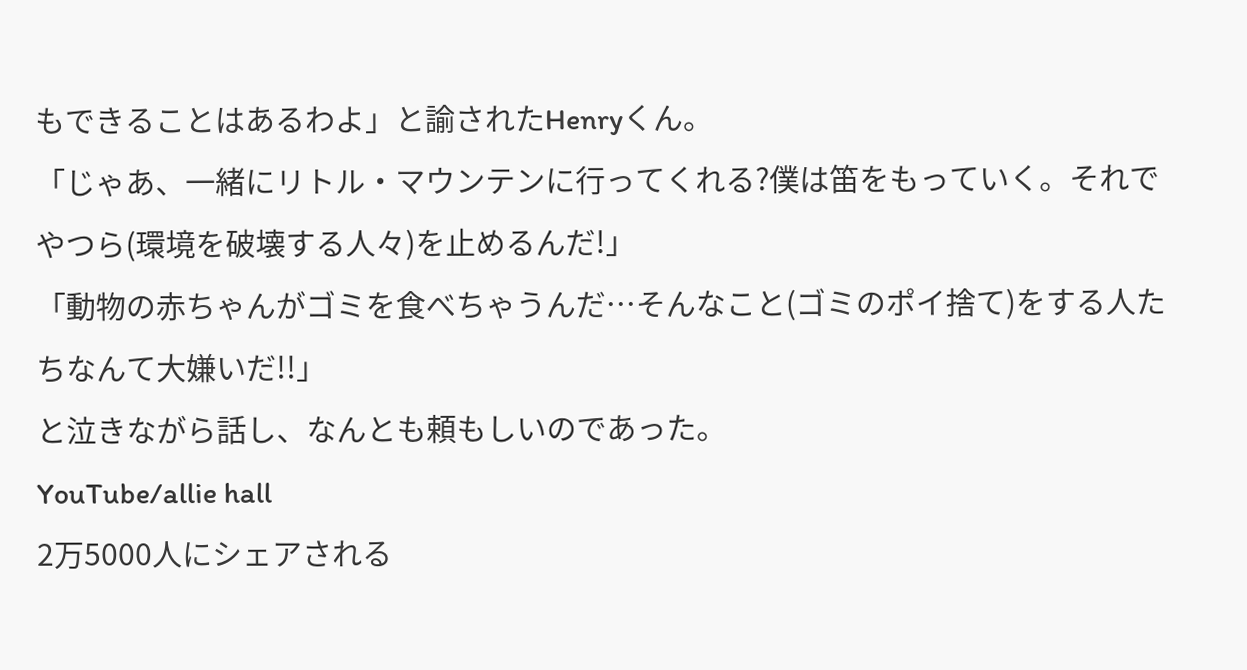もできることはあるわよ」と諭されたHenryくん。
「じゃあ、一緒にリトル・マウンテンに行ってくれる?僕は笛をもっていく。それでやつら(環境を破壊する人々)を止めるんだ!」
「動物の赤ちゃんがゴミを食べちゃうんだ…そんなこと(ゴミのポイ捨て)をする人たちなんて大嫌いだ!!」
と泣きながら話し、なんとも頼もしいのであった。
YouTube/allie hall
2万5000人にシェアされる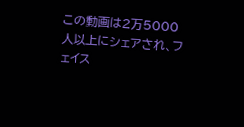この動画は2万5000人以上にシェアされ、フェイス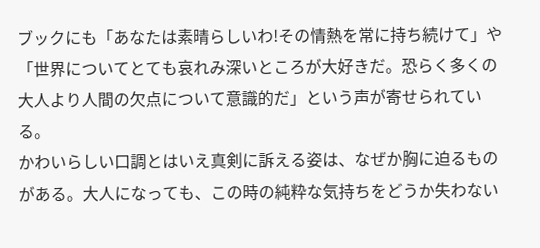ブックにも「あなたは素晴らしいわ!その情熱を常に持ち続けて」や「世界についてとても哀れみ深いところが大好きだ。恐らく多くの大人より人間の欠点について意識的だ」という声が寄せられている。
かわいらしい口調とはいえ真剣に訴える姿は、なぜか胸に迫るものがある。大人になっても、この時の純粋な気持ちをどうか失わない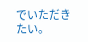でいただきたい。